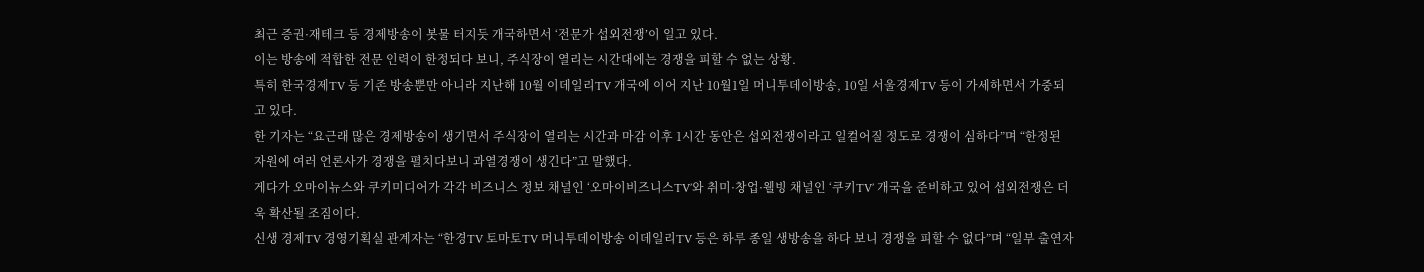최근 증권·재테크 등 경제방송이 봇물 터지듯 개국하면서 ‘전문가 섭외전쟁’이 일고 있다.
이는 방송에 적합한 전문 인력이 한정되다 보니, 주식장이 열리는 시간대에는 경쟁을 피할 수 없는 상황.
특히 한국경제TV 등 기존 방송뿐만 아니라 지난해 10월 이데일리TV 개국에 이어 지난 10월1일 머니투데이방송, 10일 서울경제TV 등이 가세하면서 가중되고 있다.
한 기자는 “요근래 많은 경제방송이 생기면서 주식장이 열리는 시간과 마감 이후 1시간 동안은 섭외전쟁이라고 일컬어질 정도로 경쟁이 심하다”며 “한정된 자원에 여러 언론사가 경쟁을 펼치다보니 과열경쟁이 생긴다”고 말했다.
게다가 오마이뉴스와 쿠키미디어가 각각 비즈니스 정보 채널인 ‘오마이비즈니스TV’와 취미·창업·웰빙 채널인 ‘쿠키TV’ 개국을 준비하고 있어 섭외전쟁은 더욱 확산될 조짐이다.
신생 경제TV 경영기획실 관계자는 “한경TV 토마토TV 머니투데이방송 이데일리TV 등은 하루 종일 생방송을 하다 보니 경쟁을 피할 수 없다”며 “일부 출연자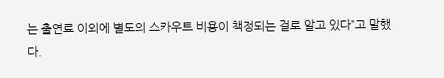는 출연료 이외에 별도의 스카우트 비용이 책정되는 걸로 알고 있다”고 말했다.